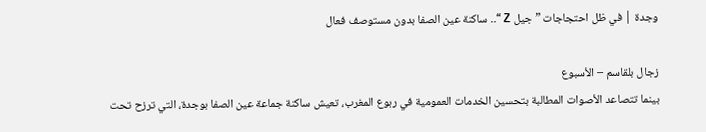وجدة | في ظل احتجاجات ” جيل Z “.. ساكنة عين الصفا بدون مستوصف فعال

زجال بلقاسم – الأسبوع
بينما تتصاعد الأصوات المطالبة بتحسين الخدمات العمومية في ربوع المغرب، تعيش ساكنة جماعة عين الصفا بوجدة، التي ترزح تحت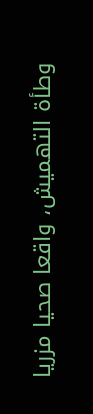وطأة التهميش، واقعا صحيا مزريا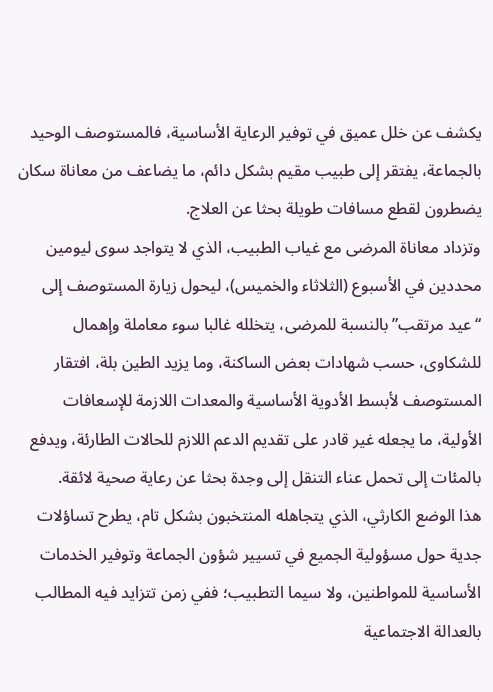يكشف عن خلل عميق في توفير الرعاية الأساسية، فالمستوصف الوحيد بالجماعة، يفتقر إلى طبيب مقيم بشكل دائم، ما يضاعف من معاناة سكان يضطرون لقطع مسافات طويلة بحثا عن العلاج.
وتزداد معاناة المرضى مع غياب الطبيب، الذي لا يتواجد سوى ليومين محددين في الأسبوع (الثلاثاء والخميس)، ليحول زيارة المستوصف إلى “عيد مرتقب” بالنسبة للمرضى، يتخلله غالبا سوء معاملة وإهمال للشكاوى، حسب شهادات بعض الساكنة، وما يزيد الطين بلة، افتقار المستوصف لأبسط الأدوية الأساسية والمعدات اللازمة للإسعافات الأولية، ما يجعله غير قادر على تقديم الدعم اللازم للحالات الطارئة، ويدفع بالمئات إلى تحمل عناء التنقل إلى وجدة بحثا عن رعاية صحية لائقة.
هذا الوضع الكارثي، الذي يتجاهله المنتخبون بشكل تام، يطرح تساؤلات جدية حول مسؤولية الجميع في تسيير شؤون الجماعة وتوفير الخدمات الأساسية للمواطنين، ولا سيما التطبيب؛ ففي زمن تتزايد فيه المطالب بالعدالة الاجتماعية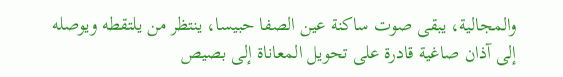والمجالية، يبقى صوت ساكنة عين الصفا حبيسا، ينتظر من يلتقطه ويوصله إلى آذان صاغية قادرة على تحويل المعاناة إلى بصيص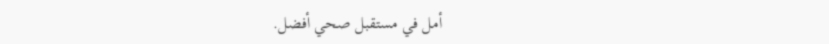أمل في مستقبل صحي أفضل.